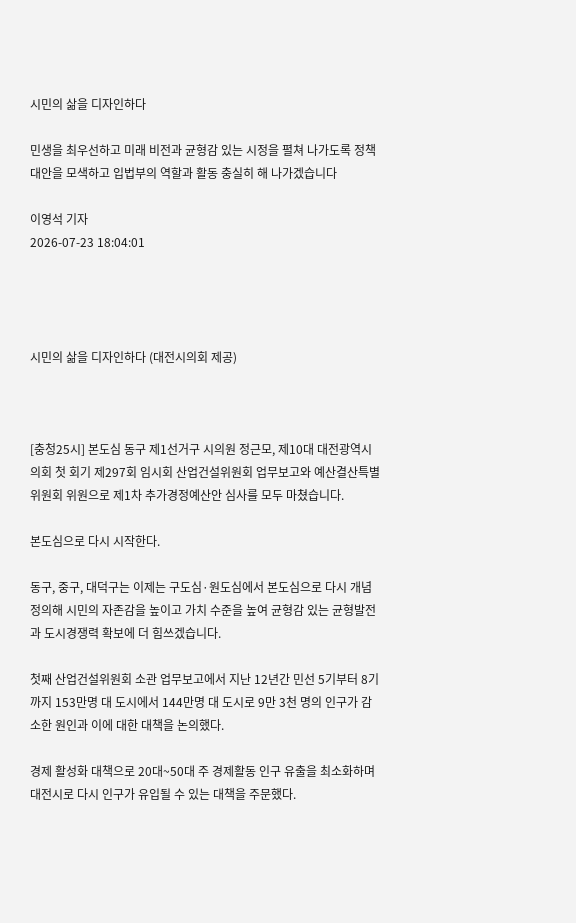시민의 삶을 디자인하다

민생을 최우선하고 미래 비전과 균형감 있는 시정을 펼쳐 나가도록 정책대안을 모색하고 입법부의 역할과 활동 충실히 해 나가겠습니다

이영석 기자
2026-07-23 18:04:01




시민의 삶을 디자인하다 (대전시의회 제공)



[충청25시] 본도심 동구 제1선거구 시의원 정근모, 제10대 대전광역시의회 첫 회기 제297회 임시회 산업건설위원회 업무보고와 예산결산특별위원회 위원으로 제1차 추가경정예산안 심사를 모두 마쳤습니다.

본도심으로 다시 시작한다.

동구, 중구, 대덕구는 이제는 구도심·원도심에서 본도심으로 다시 개념 정의해 시민의 자존감을 높이고 가치 수준을 높여 균형감 있는 균형발전과 도시경쟁력 확보에 더 힘쓰겠습니다.

첫째 산업건설위원회 소관 업무보고에서 지난 12년간 민선 5기부터 8기까지 153만명 대 도시에서 144만명 대 도시로 9만 3천 명의 인구가 감소한 원인과 이에 대한 대책을 논의했다.

경제 활성화 대책으로 20대~50대 주 경제활동 인구 유출을 최소화하며 대전시로 다시 인구가 유입될 수 있는 대책을 주문했다.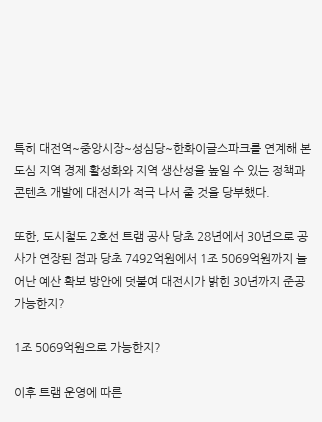특히 대전역~중앙시장~성심당~한화이글스파크를 연계해 본도심 지역 경제 활성화와 지역 생산성을 높일 수 있는 정책과 콘텐츠 개발에 대전시가 적극 나서 줄 것을 당부했다.

또한, 도시철도 2호선 트램 공사 당초 28년에서 30년으로 공사가 연장된 점과 당초 7492억원에서 1조 5069억원까지 늘어난 예산 확보 방안에 덧붙여 대전시가 밝힌 30년까지 준공 가능한지?

1조 5069억원으로 가능한지?

이후 트램 운영에 따른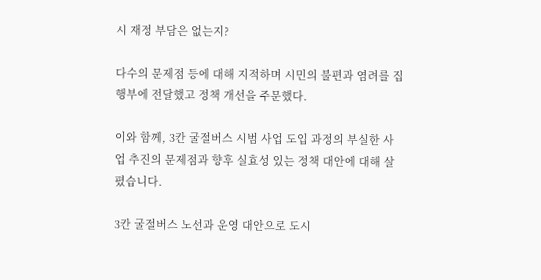시 재정 부담은 없는지?

다수의 문제점 등에 대해 지적하며 시민의 불편과 염려를 집행부에 전달했고 정책 개선을 주문했다.

이와 함께, 3칸 굴절버스 시범 사업 도입 과정의 부실한 사업 추진의 문제점과 향후 실효성 있는 정책 대안에 대해 살폈습니다.

3칸 굴절버스 노선과 운영 대안으로 도시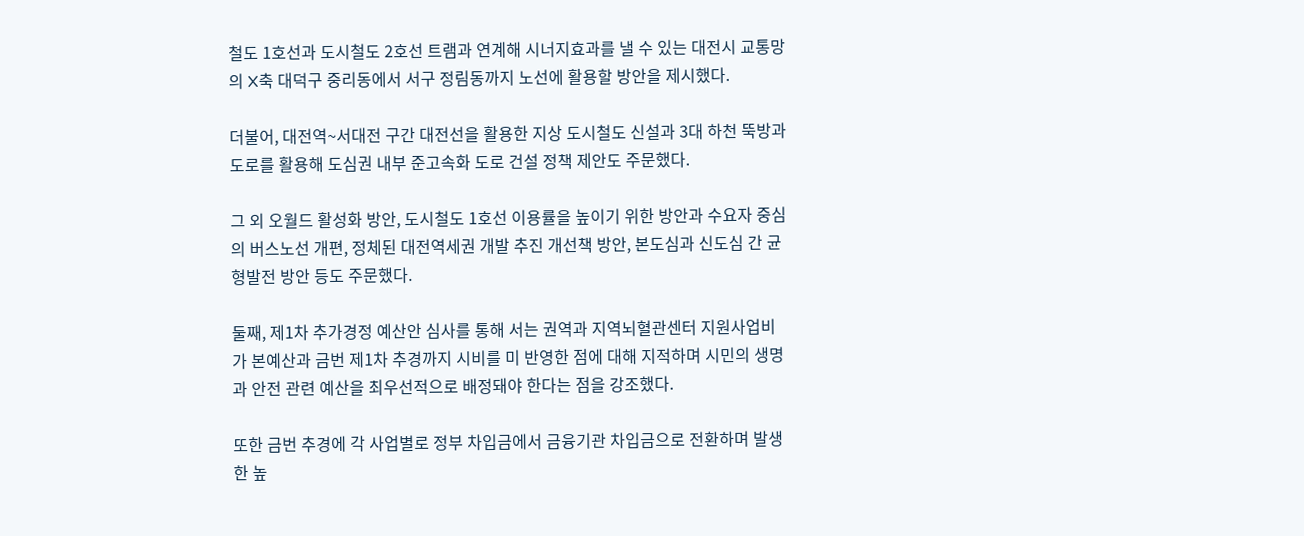철도 1호선과 도시철도 2호선 트램과 연계해 시너지효과를 낼 수 있는 대전시 교통망의 X축 대덕구 중리동에서 서구 정림동까지 노선에 활용할 방안을 제시했다.

더불어, 대전역~서대전 구간 대전선을 활용한 지상 도시철도 신설과 3대 하천 뚝방과 도로를 활용해 도심권 내부 준고속화 도로 건설 정책 제안도 주문했다.

그 외 오월드 활성화 방안, 도시철도 1호선 이용률을 높이기 위한 방안과 수요자 중심의 버스노선 개편, 정체된 대전역세권 개발 추진 개선책 방안, 본도심과 신도심 간 균형발전 방안 등도 주문했다.

둘째, 제1차 추가경정 예산안 심사를 통해 서는 권역과 지역뇌혈관센터 지원사업비가 본예산과 금번 제1차 추경까지 시비를 미 반영한 점에 대해 지적하며 시민의 생명과 안전 관련 예산을 최우선적으로 배정돼야 한다는 점을 강조했다.

또한 금번 추경에 각 사업별로 정부 차입금에서 금융기관 차입금으로 전환하며 발생한 높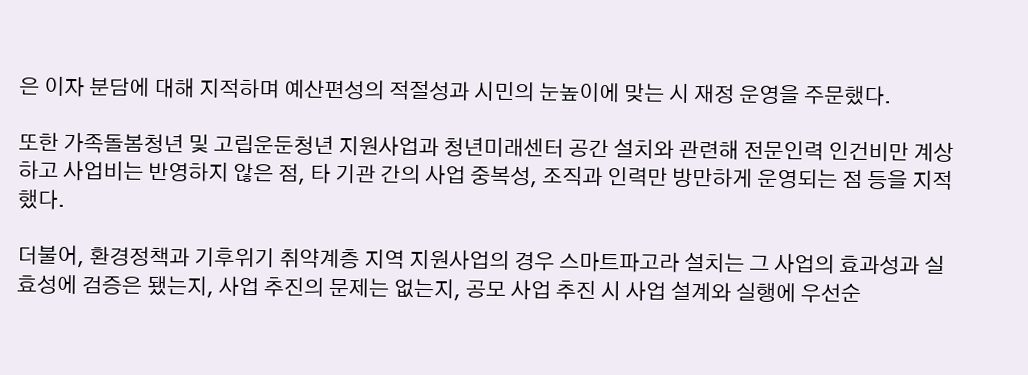은 이자 분담에 대해 지적하며 예산편성의 적절성과 시민의 눈높이에 맞는 시 재정 운영을 주문했다.

또한 가족돌봄청년 및 고립운둔청년 지원사업과 청년미래센터 공간 설치와 관련해 전문인력 인건비만 계상하고 사업비는 반영하지 않은 점, 타 기관 간의 사업 중복성, 조직과 인력만 방만하게 운영되는 점 등을 지적했다.

더불어, 환경정책과 기후위기 취약계층 지역 지원사업의 경우 스마트파고라 설치는 그 사업의 효과성과 실효성에 검증은 됐는지, 사업 추진의 문제는 없는지, 공모 사업 추진 시 사업 설계와 실행에 우선순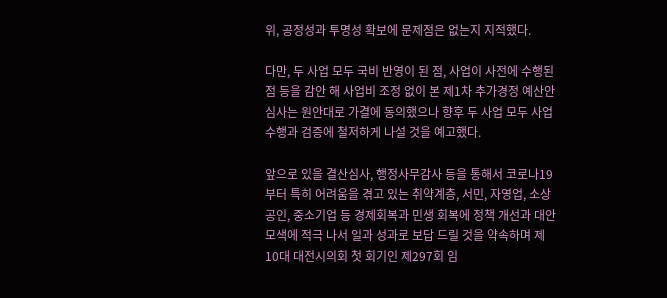위, 공정성과 투명성 확보에 문제점은 없는지 지적했다.

다만, 두 사업 모두 국비 반영이 된 점, 사업이 사전에 수행된 점 등을 감안 해 사업비 조정 없이 본 제1차 추가경정 예산안 심사는 원안대로 가결에 동의했으나 향후 두 사업 모두 사업 수행과 검증에 철저하게 나설 것을 예고했다.

앞으로 있을 결산심사, 행정사무감사 등을 통해서 코로나19부터 특히 어려움을 겪고 있는 취약계층, 서민, 자영업, 소상공인, 중소기업 등 경제회복과 민생 회복에 정책 개선과 대안 모색에 적극 나서 일과 성과로 보답 드릴 것을 약속하며 제10대 대전시의회 첫 회기인 제297회 임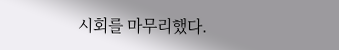시회를 마무리했다.